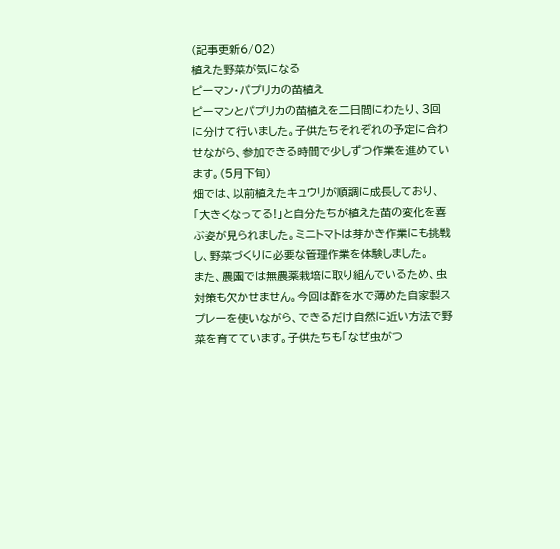(記事更新6/02)
植えた野菜が気になる
ピーマン・パプリカの苗植え
ピーマンとパプリカの苗植えを二日間にわたり、3回に分けて行いました。子供たちそれぞれの予定に合わせながら、参加できる時間で少しずつ作業を進めています。(5月下旬)
畑では、以前植えたキュウリが順調に成長しており、「大きくなってる!」と自分たちが植えた苗の変化を喜ぶ姿が見られました。ミニトマトは芽かき作業にも挑戦し、野菜づくりに必要な管理作業を体験しました。
また、農園では無農薬栽培に取り組んでいるため、虫対策も欠かせません。今回は酢を水で薄めた自家製スプレーを使いながら、できるだけ自然に近い方法で野菜を育てています。子供たちも「なぜ虫がつ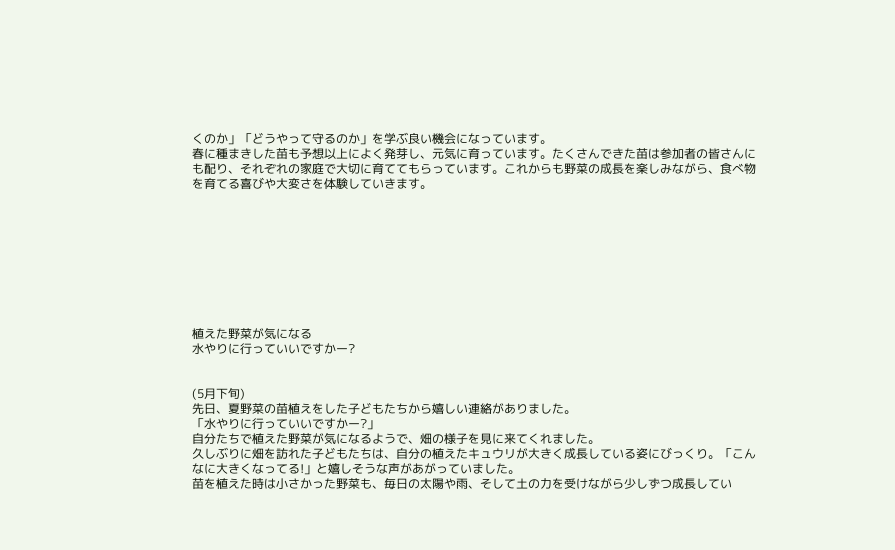くのか」「どうやって守るのか」を学ぶ良い機会になっています。
春に種まきした苗も予想以上によく発芽し、元気に育っています。たくさんできた苗は参加者の皆さんにも配り、それぞれの家庭で大切に育ててもらっています。これからも野菜の成長を楽しみながら、食べ物を育てる喜びや大変さを体験していきます。









植えた野菜が気になる
水やりに行っていいですかー?


(5月下旬)
先日、夏野菜の苗植えをした子どもたちから嬉しい連絡がありました。
「水やりに行っていいですかー?」
自分たちで植えた野菜が気になるようで、畑の様子を見に来てくれました。
久しぶりに畑を訪れた子どもたちは、自分の植えたキュウリが大きく成長している姿にびっくり。「こんなに大きくなってる!」と嬉しそうな声があがっていました。
苗を植えた時は小さかった野菜も、毎日の太陽や雨、そして土の力を受けながら少しずつ成長してい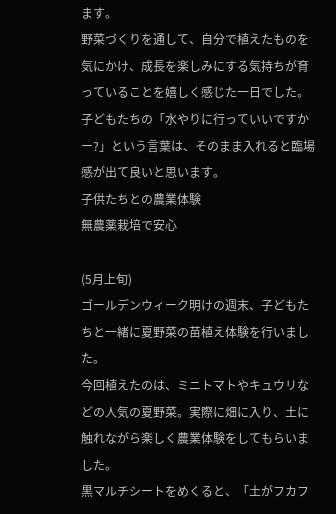ます。
野菜づくりを通して、自分で植えたものを気にかけ、成長を楽しみにする気持ちが育っていることを嬉しく感じた一日でした。
子どもたちの「水やりに行っていいですかー?」という言葉は、そのまま入れると臨場感が出て良いと思います。
子供たちとの農業体験
無農薬栽培で安心

(5月上旬)
ゴールデンウィーク明けの週末、子どもたちと一緒に夏野菜の苗植え体験を行いました。
今回植えたのは、ミニトマトやキュウリなどの人気の夏野菜。実際に畑に入り、土に触れながら楽しく農業体験をしてもらいました。
黒マルチシートをめくると、「土がフカフ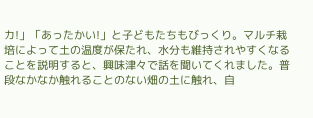カ!」「あったかい!」と子どもたちもびっくり。マルチ栽培によって土の温度が保たれ、水分も維持されやすくなることを説明すると、興味津々で話を聞いてくれました。普段なかなか触れることのない畑の土に触れ、自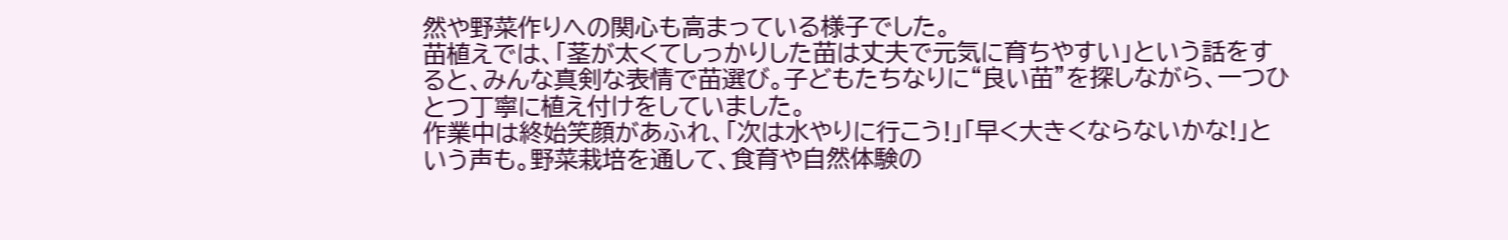然や野菜作りへの関心も高まっている様子でした。
苗植えでは、「茎が太くてしっかりした苗は丈夫で元気に育ちやすい」という話をすると、みんな真剣な表情で苗選び。子どもたちなりに“良い苗”を探しながら、一つひとつ丁寧に植え付けをしていました。
作業中は終始笑顔があふれ、「次は水やりに行こう!」「早く大きくならないかな!」という声も。野菜栽培を通して、食育や自然体験の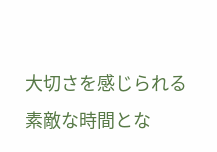大切さを感じられる素敵な時間とな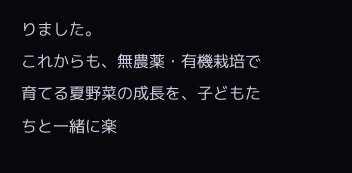りました。
これからも、無農薬・有機栽培で育てる夏野菜の成長を、子どもたちと一緒に楽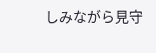しみながら見守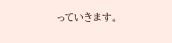っていきます。